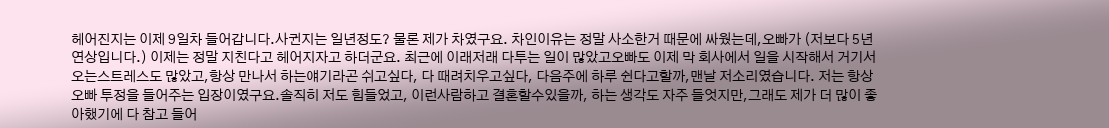헤어진지는 이제 9일차 들어갑니다.사귄지는 일년정도? 물론 제가 차였구요. 차인이유는 정말 사소한거 때문에 싸웠는데,오빠가 (저보다 5년 연상입니다.) 이제는 정말 지친다고 헤어지자고 하더군요. 최근에 이래저래 다투는 일이 많았고오빠도 이제 막 회사에서 일을 시작해서 거기서 오는스트레스도 많았고,항상 만나서 하는얘기라곤 쉬고싶다, 다 때려치우고싶다, 다음주에 하루 쉰다고할까,맨날 저소리였습니다. 저는 항상 오빠 투정을 들어주는 입장이였구요.솔직히 저도 힘들었고, 이런사람하고 결혼할수있을까, 하는 생각도 자주 들엇지만,그래도 제가 더 많이 좋아했기에 다 참고 들어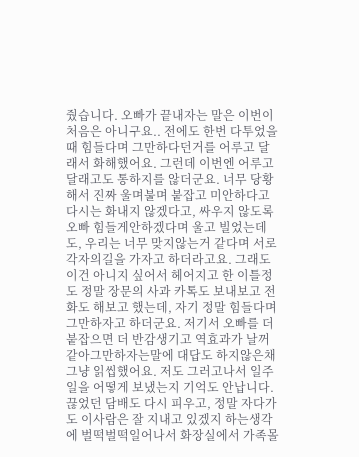줬습니다. 오빠가 끝내자는 말은 이번이 처음은 아니구요.. 전에도 한번 다투었을때 힘들다며 그만하다던거를 어루고 달래서 화해했어요. 그런데 이번엔 어루고 달래고도 통하지를 않더군요. 너무 당황해서 진짜 울며불며 붙잡고 미안하다고 다시는 화내지 않겠다고, 싸우지 않도록 오빠 힘들게안하겠다며 울고 빌었는데도, 우리는 너무 맞지않는거 같다며 서로 각자의길을 가자고 하더라고요. 그래도 이건 아니지 싶어서 헤어지고 한 이틀정도 정말 장문의 사과 카톡도 보내보고 전화도 해보고 했는데, 자기 정말 힘들다며그만하자고 하더군요. 저기서 오빠를 더 붙잡으면 더 반감생기고 역효과가 날꺼같아그만하자는말에 대답도 하지않은채 그냥 읽씹했어요. 저도 그러고나서 일주일을 어떻게 보냈는지 기억도 안납니다.끊었던 담배도 다시 피우고, 정말 자다가도 이사람은 잘 지내고 있겠지 하는생각에 벌떡벌떡일어나서 화장실에서 가족몰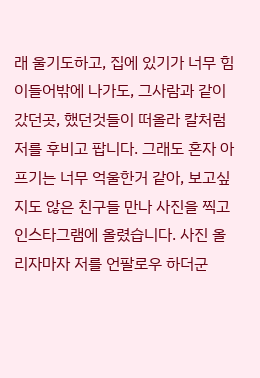래 울기도하고, 집에 있기가 너무 힘이들어밖에 나가도, 그사람과 같이 갔던곳, 했던것들이 떠올라 칼처럼 저를 후비고 팝니다. 그래도 혼자 아프기는 너무 억울한거 같아, 보고싶지도 않은 친구들 만나 사진을 찍고인스타그램에 올렸습니다. 사진 올리자마자 저를 언팔로우 하더군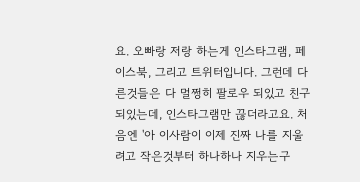요. 오빠랑 저랑 하는게 인스타그램, 페이스북, 그리고 트위터입니다. 그런데 다른것들은 다 멀쩡히 팔로우 되있고 친구되있는데, 인스타그램만 끊더라고요. 처음엔 '아 이사람이 이제 진짜 나를 지울려고 작은것부터 하나하나 지우는구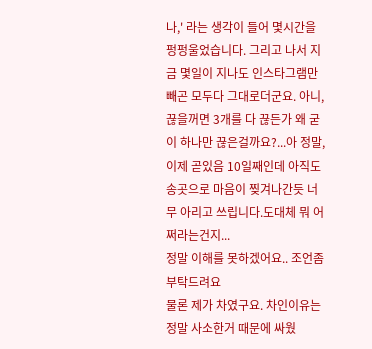나,' 라는 생각이 들어 몇시간을 펑펑울었습니다. 그리고 나서 지금 몇일이 지나도 인스타그램만 빼곤 모두다 그대로더군요. 아니, 끊을꺼면 3개를 다 끊든가 왜 굳이 하나만 끊은걸까요?...아 정말, 이제 곧있음 10일째인데 아직도 송곳으로 마음이 찢겨나간듯 너무 아리고 쓰립니다.도대체 뭐 어쩌라는건지...
정말 이해를 못하겠어요.. 조언좀 부탁드려요
물론 제가 차였구요. 차인이유는 정말 사소한거 때문에 싸웠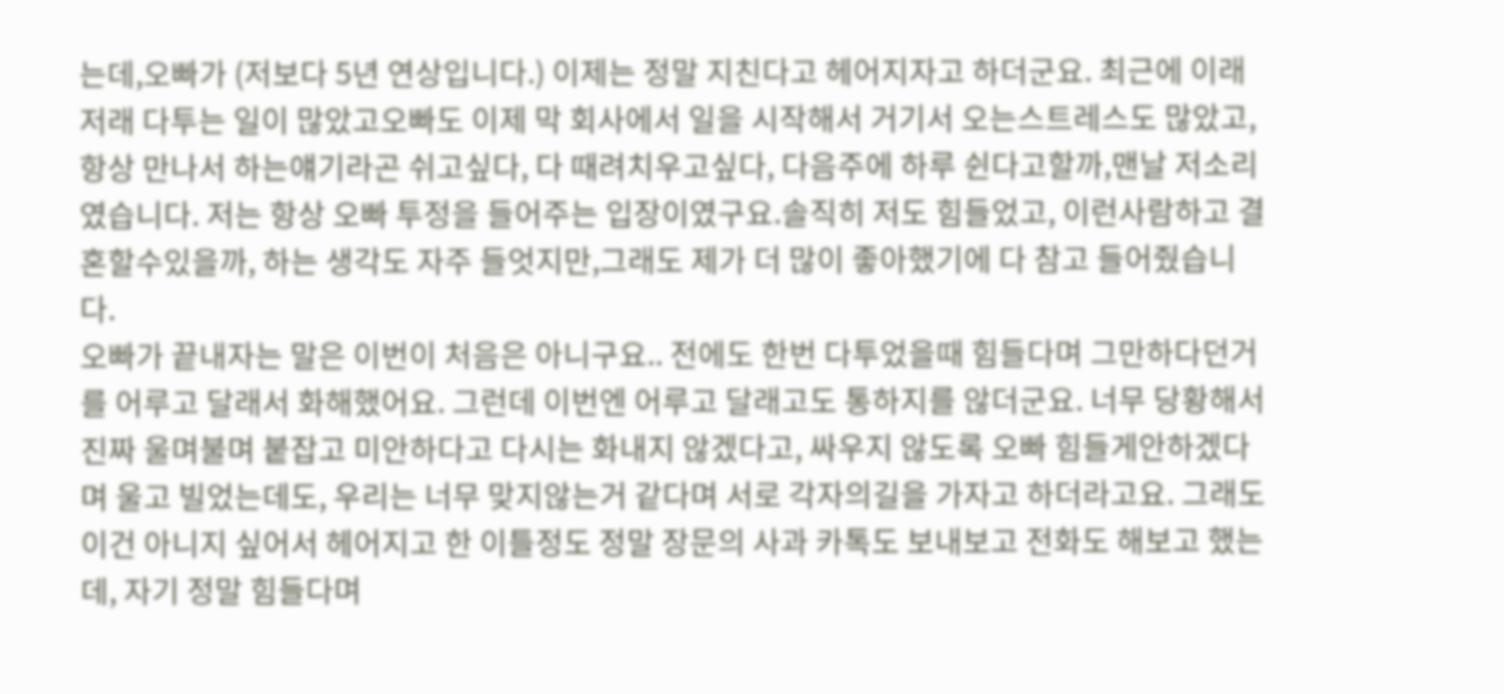는데,오빠가 (저보다 5년 연상입니다.) 이제는 정말 지친다고 헤어지자고 하더군요. 최근에 이래저래 다투는 일이 많았고오빠도 이제 막 회사에서 일을 시작해서 거기서 오는스트레스도 많았고,항상 만나서 하는얘기라곤 쉬고싶다, 다 때려치우고싶다, 다음주에 하루 쉰다고할까,맨날 저소리였습니다. 저는 항상 오빠 투정을 들어주는 입장이였구요.솔직히 저도 힘들었고, 이런사람하고 결혼할수있을까, 하는 생각도 자주 들엇지만,그래도 제가 더 많이 좋아했기에 다 참고 들어줬습니다.
오빠가 끝내자는 말은 이번이 처음은 아니구요.. 전에도 한번 다투었을때 힘들다며 그만하다던거를 어루고 달래서 화해했어요. 그런데 이번엔 어루고 달래고도 통하지를 않더군요. 너무 당황해서 진짜 울며불며 붙잡고 미안하다고 다시는 화내지 않겠다고, 싸우지 않도록 오빠 힘들게안하겠다며 울고 빌었는데도, 우리는 너무 맞지않는거 같다며 서로 각자의길을 가자고 하더라고요. 그래도 이건 아니지 싶어서 헤어지고 한 이틀정도 정말 장문의 사과 카톡도 보내보고 전화도 해보고 했는데, 자기 정말 힘들다며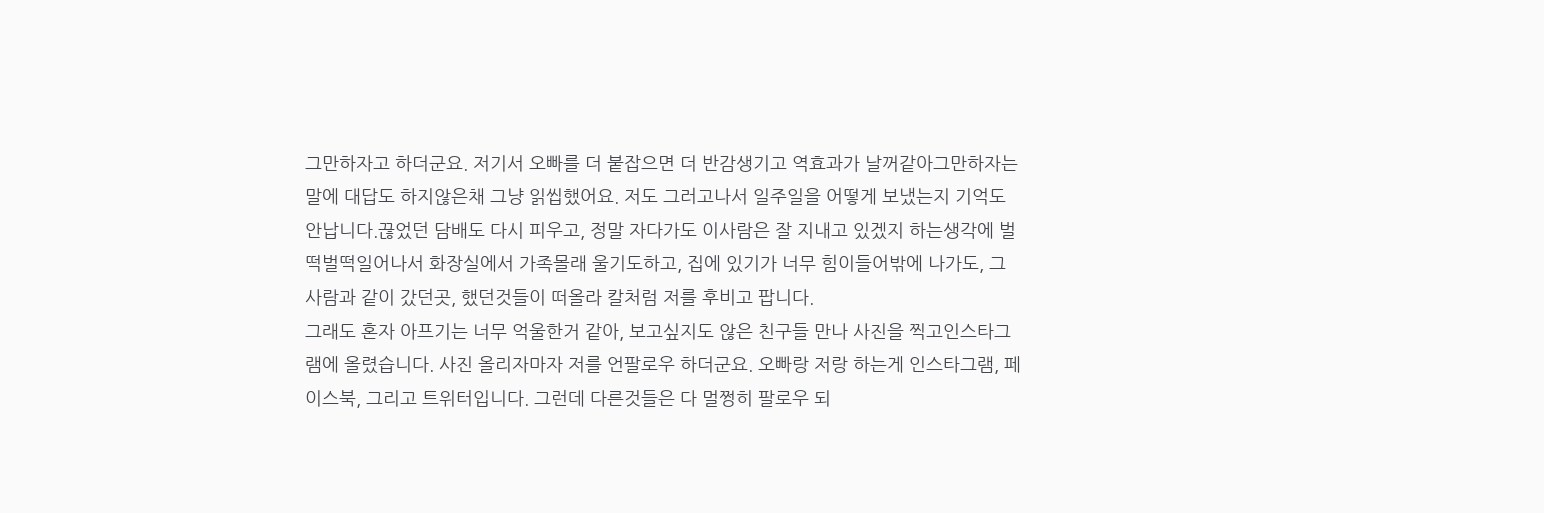그만하자고 하더군요. 저기서 오빠를 더 붙잡으면 더 반감생기고 역효과가 날꺼같아그만하자는말에 대답도 하지않은채 그냥 읽씹했어요. 저도 그러고나서 일주일을 어떻게 보냈는지 기억도 안납니다.끊었던 담배도 다시 피우고, 정말 자다가도 이사람은 잘 지내고 있겠지 하는생각에 벌떡벌떡일어나서 화장실에서 가족몰래 울기도하고, 집에 있기가 너무 힘이들어밖에 나가도, 그사람과 같이 갔던곳, 했던것들이 떠올라 칼처럼 저를 후비고 팝니다.
그래도 혼자 아프기는 너무 억울한거 같아, 보고싶지도 않은 친구들 만나 사진을 찍고인스타그램에 올렸습니다. 사진 올리자마자 저를 언팔로우 하더군요. 오빠랑 저랑 하는게 인스타그램, 페이스북, 그리고 트위터입니다. 그런데 다른것들은 다 멀쩡히 팔로우 되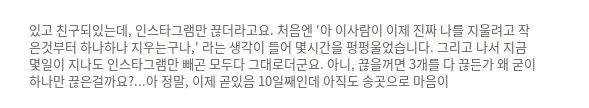있고 친구되있는데, 인스타그램만 끊더라고요. 처음엔 '아 이사람이 이제 진짜 나를 지울려고 작은것부터 하나하나 지우는구나,' 라는 생각이 들어 몇시간을 펑펑울었습니다. 그리고 나서 지금 몇일이 지나도 인스타그램만 빼곤 모두다 그대로더군요. 아니, 끊을꺼면 3개를 다 끊든가 왜 굳이 하나만 끊은걸까요?...아 정말, 이제 곧있음 10일째인데 아직도 송곳으로 마음이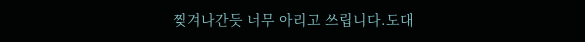찢겨나간듯 너무 아리고 쓰립니다.도대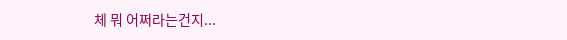체 뭐 어쩌라는건지...